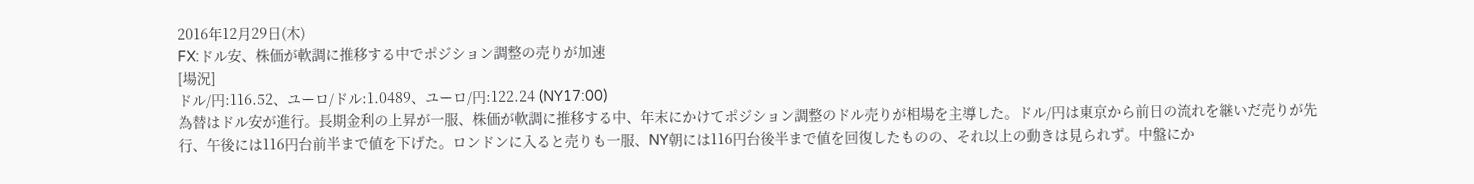2016年12月29日(木)
FX:ドル安、株価が軟調に推移する中でポジション調整の売りが加速
[場況]
ドル/円:116.52、ユーロ/ドル:1.0489、ユーロ/円:122.24 (NY17:00)
為替はドル安が進行。長期金利の上昇が一服、株価が軟調に推移する中、年末にかけてポジション調整のドル売りが相場を主導した。ドル/円は東京から前日の流れを継いだ売りが先行、午後には116円台前半まで値を下げた。ロンドンに入ると売りも一服、NY朝には116円台後半まで値を回復したものの、それ以上の動きは見られず。中盤にか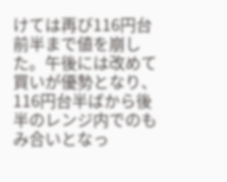けては再び116円台前半まで値を崩した。午後には改めて買いが優勢となり、116円台半ばから後半のレンジ内でのもみ合いとなっ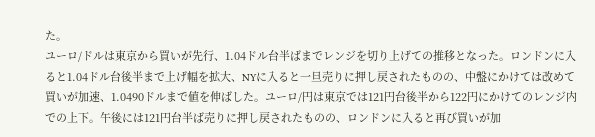た。
ユーロ/ドルは東京から買いが先行、1.04ドル台半ばまでレンジを切り上げての推移となった。ロンドンに入ると1.04ドル台後半まで上げ幅を拡大、NYに入ると一旦売りに押し戻されたものの、中盤にかけては改めて買いが加速、1.0490ドルまで値を伸ばした。ユーロ/円は東京では121円台後半から122円にかけてのレンジ内での上下。午後には121円台半ば売りに押し戻されたものの、ロンドンに入ると再び買いが加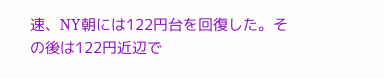速、NY朝には122円台を回復した。その後は122円近辺で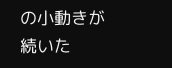の小動きが続いた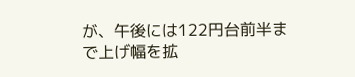が、午後には122円台前半まで上げ幅を拡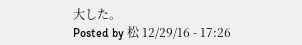大した。
Posted by 松 12/29/16 - 17:26